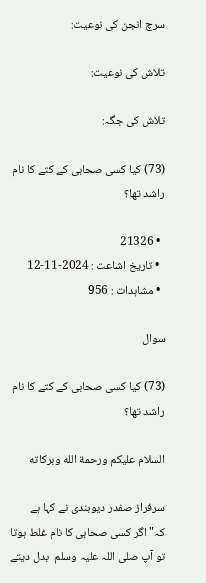سرچ انجن کی نوعیت:

تلاش کی نوعیت:

تلاش کی جگہ:

(73) کیا کسی صحابی کے کتے کا نام راشد تھا؟

  • 21326
  • تاریخ اشاعت : 2024-11-12
  • مشاہدات : 956

سوال

(73) کیا کسی صحابی کے کتے کا نام راشد تھا؟

السلام عليكم ورحمة الله وبركاته

سرفراز صفدر دیوبندی نے کہا ہے کہ"اگر کسی صحابی کا نام غلط ہوتا تو آپ صلی اللہ علیہ وسلم  بدل دیتے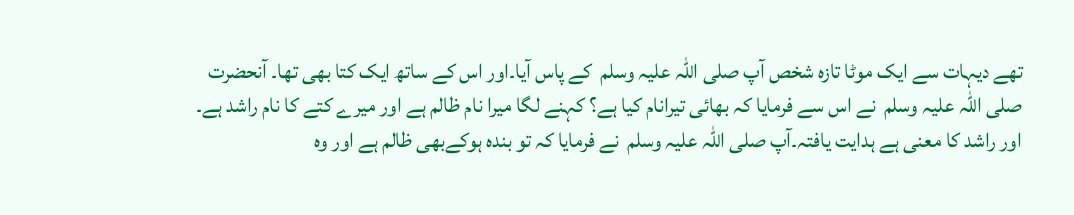تھے دیہات سے ایک موٹا تازہ شخص آپ صلی اللہ علیہ وسلم  کے پاس آیا۔اور اس کے ساتھ ایک کتا بھی تھا۔ آنحضرت صلی اللہ علیہ وسلم  نے اس سے فرمایا کہ بھائی تیرانام کیا ہے؟ کہنے لگا میرا نام ظالم ہے اور میرے کتے کا نام راشد ہے۔ اور راشد کا معنی ہے ہدایت یافتہ۔آپ صلی اللہ علیہ وسلم  نے فرمایا کہ تو بندہ ہوکےبھی ظالم ہے اور وہ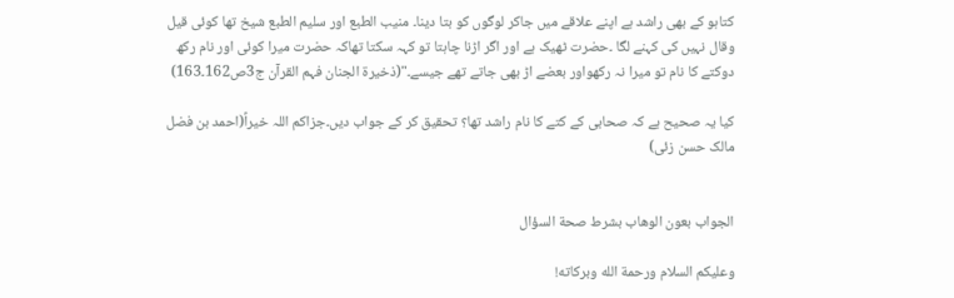کتاہو کے بھی راشد ہے اپنے علاقے میں جاکر لوگوں کو بتا دینا۔ منیب الطبع اور سلیم الطبع شیخ تھا کوئی قیل وقال نہیں کی کہنے لگا ۔حضرت ٹھیک ہے اور اگر اڑنا چاہتا تو کہہ سکتا تھاکہ حضرت میرا کوئی اور نام رکھ دوکتے کا نام تو میرا نہ رکھواور بعضے اڑ بھی جاتے تھے جیسے۔"(ذخیرۃ الجنان فہم القرآن ج3ص162۔163)

کیا یہ صحیح ہے کہ صحابی کے کتے کا نام راشد تھا؟ تحقیق کر کے جواب دیں۔جزاکم اللہ خیراً(احمد بن فضل مالک حسن زئی)


الجواب بعون الوهاب بشرط صحة السؤال

وعلیکم السلام ورحمة الله وبرکاته!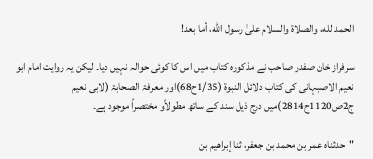الحمد لله، والصلاة والسلام علىٰ رسول الله، أما بعد!

سرفراز خان صفدر صاحب نے مذکورہ کتاب میں اس کا کوئی حوالہ نہیں دیا۔ لیکن یہ روایت امام ابو نعیم الاصبہانی کی کتاب دلائل النبوۃ (1/35ح68)اور معرفۃ الصحابۃ (لابی نعیم ج2ص1120ح2814)میں درج ذیل سند کے ساتھ مطولاًو مختصراً موجود ہے۔

"حدثناه عمر بن محمد بن جعفر، ثنا إبراهيم بن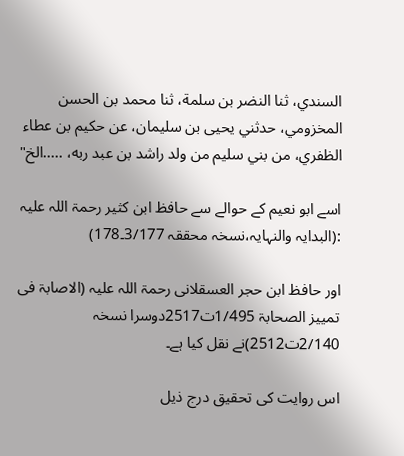السندي، ثنا النضر بن سلمة، ثنا محمد بن الحسن المخزومي، حدثني يحيى بن سليمان، عن حكيم بن عطاء الظفري، من بني سليم من ولد راشد بن عبد ربه، .....الخ"

اسے ابو نعیم کے حوالے سے حافظ ابن کثیر رحمۃ اللہ علیہ  :(البدایہ والنہایہ،نسخہ محققہ 3/177۔178)

اور حافظ ابن حجر العسقلانی رحمۃ اللہ علیہ (الاصابۃ فی تمییز الصحابۃ 1/495ت2517دوسرا نسخہ 2/140ت2512)نے نقل کیا ہے۔

اس روایت کی تحقیق درج ذیل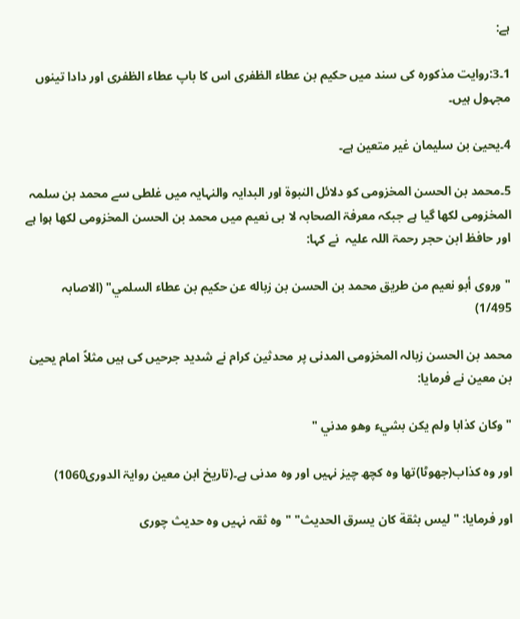ہے:

1۔3:روایت مذکورہ کی سند میں حکیم بن عطاء الظفری اس کا باپ عطاء الظفری اور دادا تینوں مجہول ہیں۔

4۔یحییٰ بن سلیمان غیر متعین ہے۔

5۔محمد بن الحسن المخزومی کو دلائل النبوۃ اور البدایہ والنہایہ میں غلطی سے محمد بن سلمہ المخزومی لکھا گیا ہے جبکہ معرفۃ الصحابہ لا بی نعیم میں محمد بن الحسن المخزومی لکھا ہوا ہے اور حافظ ابن حجر رحمۃ اللہ علیہ  نے کہا:

"وروى أبو نعيم من طريق محمد بن الحسن بن زباله عن حكيم بن عطاء السلمي" (الاصابہ 1/495)

محمد بن الحسن زبالہ المخزومی المدنی پر محدثین کرام نے شدید جرحیں کی ہیں مثلاً امام یحییٰ بن معین نے فرمایا:

"وكان كذابا ولم يكن بشيء وهو مدني "

اور وہ کذاب(جھوٹا)تھا وہ کچھ چیز نہیں اور وہ مدنی ہے۔(تاریخ ابن معین روایۃ الدوری1060)

اور فرمایا: "ليس بثقة كان يسرق الحديث" "وہ ثقہ نہیں وہ حدیث چوری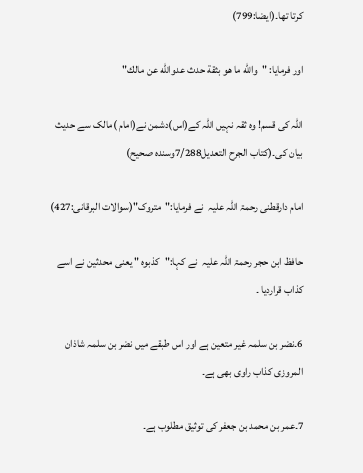کرتا تھا۔(ایضا:799)

اور فرمایا: "والله ما هو بثقة حدث عدوالله عن مالك"

اللہ کی قسم! وہ ثقہ نہیں اللہ کے(اس)دشمن نے(امام )مالک سے حدیث بیان کی۔(کتاب الجرح التعدیل7/288وسندہ صحیح)

امام دارقطنی رحمۃ اللہ علیہ  نے فرمایا:"متروک"(سوالات البرقانی:427)

حافظ ابن حجر رحمۃ اللہ علیہ  نے کہا:"کذبوہ " یعنی محدثین نے اسے کذاب قراردیا ۔

6۔نضر بن سلمہ غیر متعین ہے اور اس طبقے میں نضر بن سلمہ شاذان المروزی کذاب راوی بھی ہے۔

7۔عمر بن محمد بن جعفر کی توثیق مطلوب ہے۔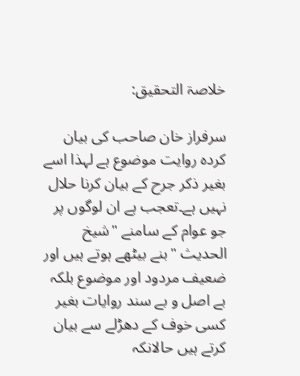خلاصۃ التحقیق:

سرفراز خان صاحب کی بیان کردہ روایت موضوع ہے لہذا اسے بغیر ذکر جرح کے بیان کرنا حلال نہیں ہے۔تعجب ہے ان لوگوں پر جو عوام کے سامنے "شیخ الحدیث "بنے بیٹھے ہوتے ہیں اور ضعیف مردود اور موضوع بلکہ بے اصل و بے سند روایات بغیر کسی خوف کے دھڑلے سے بیان کرتے ہیں حالانکہ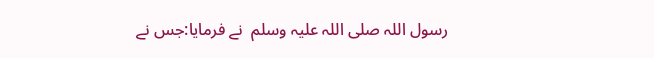رسول اللہ صلی اللہ علیہ وسلم  نے فرمایا:جس نے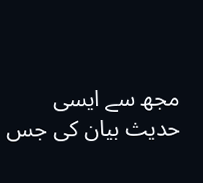مجھ سے ایسی حدیث بیان کی جس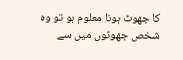کا جھوٹ ہونا معلوم ہو تو وہ شخص جھوٹوں میں سے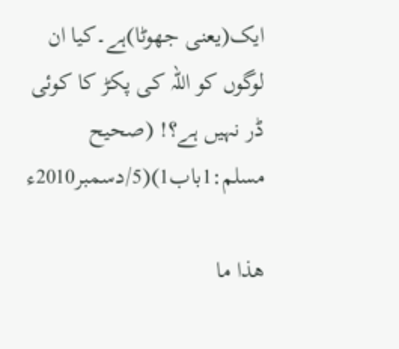ایک(یعنی جھوٹا)ہے۔کیا ان لوگوں کو اللہ کی پکڑ کا کوئی ڈر نہیں ہے؟! (صحیح مسلم:1باب1)(5/دسمبر2010ء

ھذا ما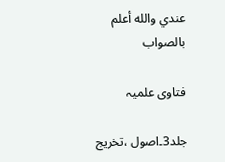عندي والله أعلم بالصواب

فتاوی علمیہ

جلد3۔اصول ،تخریج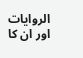الروایات اور ان کا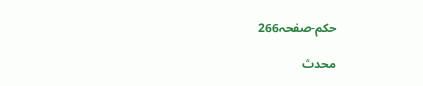حکم-صفحہ266

محدث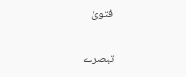فتویٰ

تبصرے